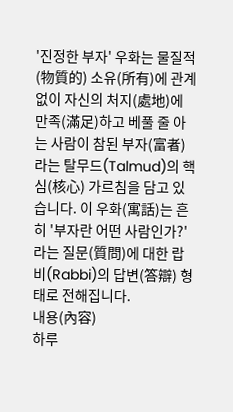'진정한 부자' 우화는 물질적(物質的) 소유(所有)에 관계없이 자신의 처지(處地)에 만족(滿足)하고 베풀 줄 아는 사람이 참된 부자(富者)라는 탈무드(Talmud)의 핵심(核心) 가르침을 담고 있습니다. 이 우화(寓話)는 흔히 '부자란 어떤 사람인가?'라는 질문(質問)에 대한 랍비(Rabbi)의 답변(答辯) 형태로 전해집니다.
내용(內容)
하루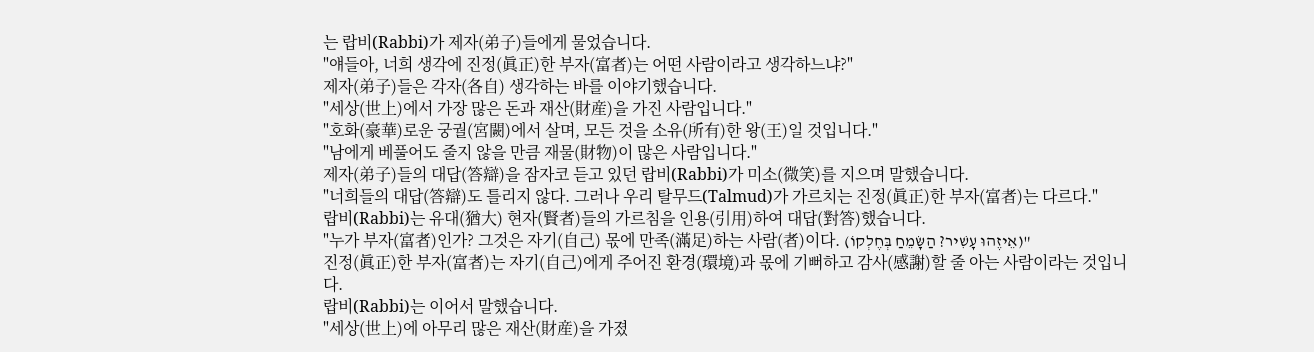는 랍비(Rabbi)가 제자(弟子)들에게 물었습니다.
"얘들아, 너희 생각에 진정(眞正)한 부자(富者)는 어떤 사람이라고 생각하느냐?"
제자(弟子)들은 각자(各自) 생각하는 바를 이야기했습니다.
"세상(世上)에서 가장 많은 돈과 재산(財産)을 가진 사람입니다."
"호화(豪華)로운 궁궐(宮闕)에서 살며, 모든 것을 소유(所有)한 왕(王)일 것입니다."
"남에게 베풀어도 줄지 않을 만큼 재물(財物)이 많은 사람입니다."
제자(弟子)들의 대답(答辯)을 잠자코 듣고 있던 랍비(Rabbi)가 미소(微笑)를 지으며 말했습니다.
"너희들의 대답(答辯)도 틀리지 않다. 그러나 우리 탈무드(Talmud)가 가르치는 진정(眞正)한 부자(富者)는 다르다."
랍비(Rabbi)는 유대(猶大) 현자(賢者)들의 가르침을 인용(引用)하여 대답(對答)했습니다.
"누가 부자(富者)인가? 그것은 자기(自己) 몫에 만족(滿足)하는 사람(者)이다. (אֵיזֶהוּ עָשִׁיר? הַשָּׂמֵחַ בְּחֶלְקוֹ)"
진정(眞正)한 부자(富者)는 자기(自己)에게 주어진 환경(環境)과 몫에 기뻐하고 감사(感謝)할 줄 아는 사람이라는 것입니다.
랍비(Rabbi)는 이어서 말했습니다.
"세상(世上)에 아무리 많은 재산(財産)을 가졌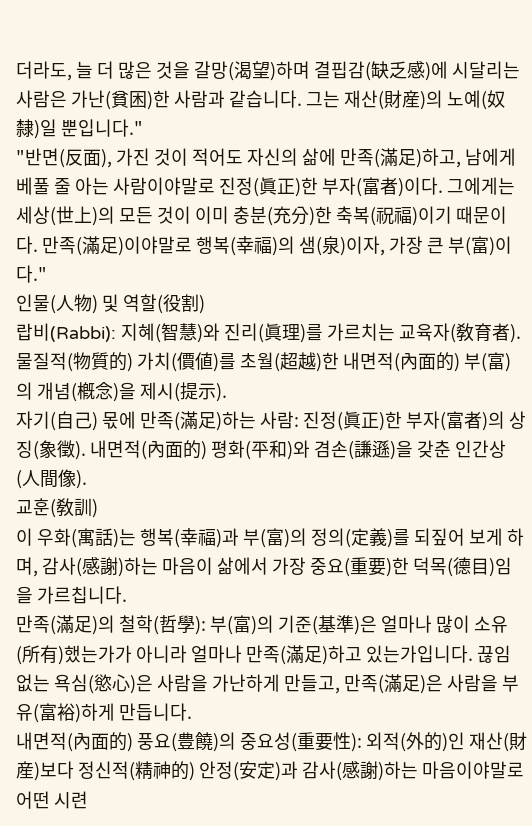더라도, 늘 더 많은 것을 갈망(渴望)하며 결핍감(缺乏感)에 시달리는 사람은 가난(貧困)한 사람과 같습니다. 그는 재산(財産)의 노예(奴隸)일 뿐입니다."
"반면(反面), 가진 것이 적어도 자신의 삶에 만족(滿足)하고, 남에게 베풀 줄 아는 사람이야말로 진정(眞正)한 부자(富者)이다. 그에게는 세상(世上)의 모든 것이 이미 충분(充分)한 축복(祝福)이기 때문이다. 만족(滿足)이야말로 행복(幸福)의 샘(泉)이자, 가장 큰 부(富)이다."
인물(人物) 및 역할(役割)
랍비(Rabbi): 지혜(智慧)와 진리(眞理)를 가르치는 교육자(敎育者). 물질적(物質的) 가치(價値)를 초월(超越)한 내면적(內面的) 부(富)의 개념(槪念)을 제시(提示).
자기(自己) 몫에 만족(滿足)하는 사람: 진정(眞正)한 부자(富者)의 상징(象徵). 내면적(內面的) 평화(平和)와 겸손(謙遜)을 갖춘 인간상(人間像).
교훈(敎訓)
이 우화(寓話)는 행복(幸福)과 부(富)의 정의(定義)를 되짚어 보게 하며, 감사(感謝)하는 마음이 삶에서 가장 중요(重要)한 덕목(德目)임을 가르칩니다.
만족(滿足)의 철학(哲學): 부(富)의 기준(基準)은 얼마나 많이 소유(所有)했는가가 아니라 얼마나 만족(滿足)하고 있는가입니다. 끊임없는 욕심(慾心)은 사람을 가난하게 만들고, 만족(滿足)은 사람을 부유(富裕)하게 만듭니다.
내면적(內面的) 풍요(豊饒)의 중요성(重要性): 외적(外的)인 재산(財産)보다 정신적(精神的) 안정(安定)과 감사(感謝)하는 마음이야말로 어떤 시련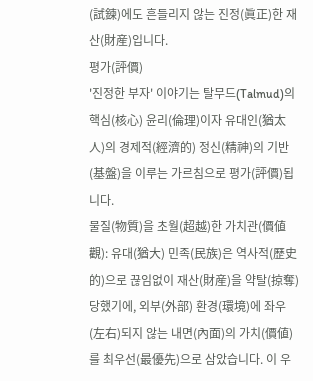(試鍊)에도 흔들리지 않는 진정(眞正)한 재산(財産)입니다.
평가(評價)
'진정한 부자' 이야기는 탈무드(Talmud)의 핵심(核心) 윤리(倫理)이자 유대인(猶太人)의 경제적(經濟的) 정신(精神)의 기반(基盤)을 이루는 가르침으로 평가(評價)됩니다.
물질(物質)을 초월(超越)한 가치관(價値觀): 유대(猶大) 민족(民族)은 역사적(歷史的)으로 끊임없이 재산(財産)을 약탈(掠奪)당했기에, 외부(外部) 환경(環境)에 좌우(左右)되지 않는 내면(內面)의 가치(價値)를 최우선(最優先)으로 삼았습니다. 이 우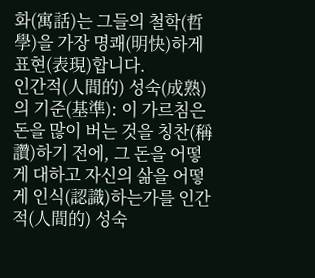화(寓話)는 그들의 철학(哲學)을 가장 명쾌(明快)하게 표현(表現)합니다.
인간적(人間的) 성숙(成熟)의 기준(基準): 이 가르침은 돈을 많이 버는 것을 칭찬(稱讚)하기 전에, 그 돈을 어떻게 대하고 자신의 삶을 어떻게 인식(認識)하는가를 인간적(人間的) 성숙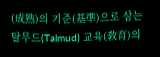(成熟)의 기준(基準)으로 삼는 탈무드(Talmud) 교육(敎育)의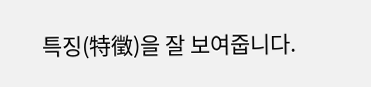특징(特徵)을 잘 보여줍니다.